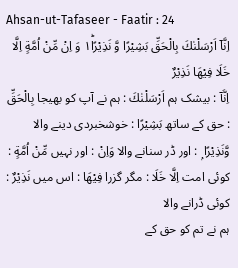Ahsan-ut-Tafaseer - Faatir : 24
اِنَّاۤ اَرْسَلْنٰكَ بِالْحَقِّ بَشِیْرًا وَّ نَذِیْرًا١ؕ وَ اِنْ مِّنْ اُمَّةٍ اِلَّا خَلَا فِیْهَا نَذِیْرٌ
اِنَّآ : بیشک ہم اَرْسَلْنٰكَ : ہم نے آپ کو بھیجا بِالْحَقِّ : حق کے ساتھ بَشِيْرًا : خوشخبردی دینے والا وَّنَذِيْرًا ۭ : اور ڈر سنانے والا وَاِنْ : اور نہیں مِّنْ اُمَّةٍ : کوئی امت اِلَّا خَلَا : مگر گزرا فِيْهَا : اس میں نَذِيْرٌ : کوئی ڈرانے والا
ہم نے تم کو حق کے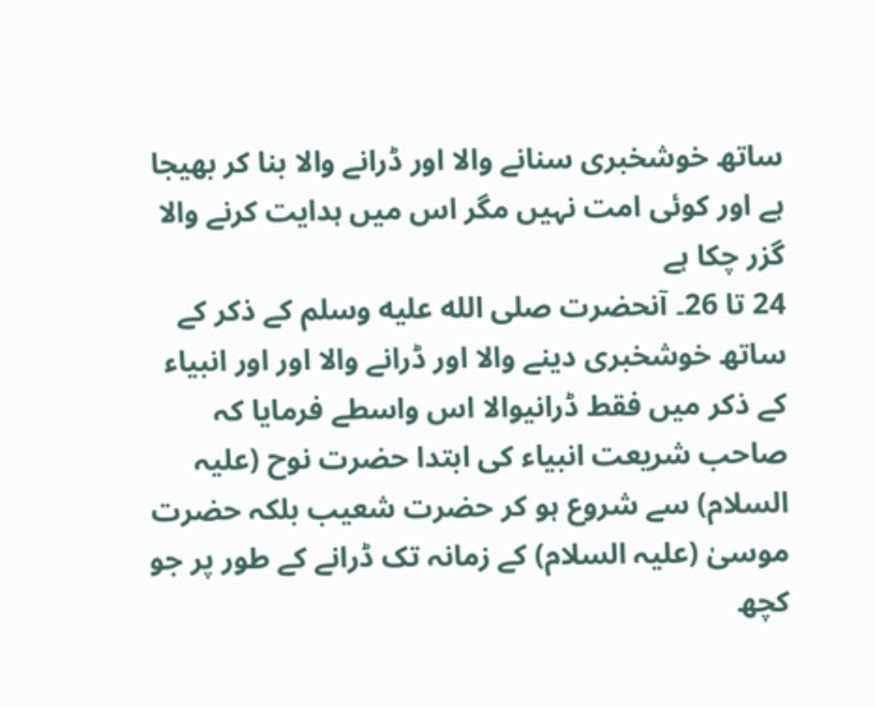ساتھ خوشخبری سنانے والا اور ڈرانے والا بنا کر بھیجا ہے اور کوئی امت نہیں مگر اس میں ہدایت کرنے والا گزر چکا ہے
24 تا 26۔ آنحضرت صلى الله عليه وسلم کے ذکر کے ساتھ خوشخبری دینے والا اور ڈرانے والا اور اور انبیاء کے ذکر میں فقط ڈرانیوالا اس واسطے فرمایا کہ صاحب شریعت انبیاء کی ابتدا حضرت نوح (علیہ السلام) سے شروع ہو کر حضرت شعیب بلکہ حضرت موسیٰ (علیہ السلام) کے زمانہ تک ڈرانے کے طور پر جو کچھ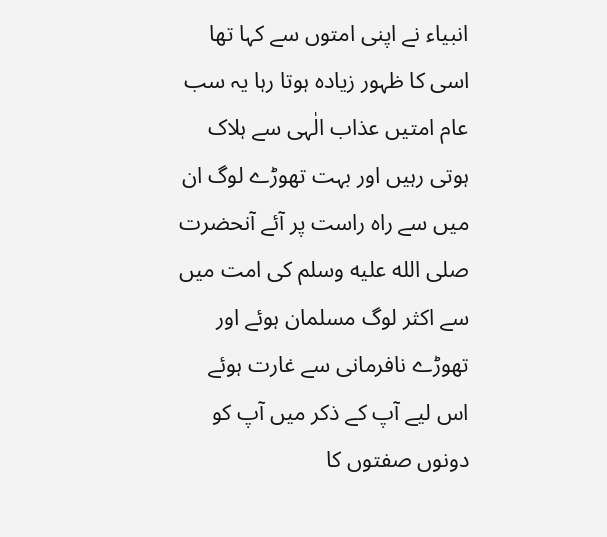انبیاء نے اپنی امتوں سے کہا تھا اسی کا ظہور زیادہ ہوتا رہا یہ سب عام امتیں عذاب الٰہی سے ہلاک ہوتی رہیں اور بہت تھوڑے لوگ ان میں سے راہ راست پر آئے آنحضرت صلى الله عليه وسلم کی امت میں سے اکثر لوگ مسلمان ہوئے اور تھوڑے نافرمانی سے غارت ہوئے اس لیے آپ کے ذکر میں آپ کو دونوں صفتوں کا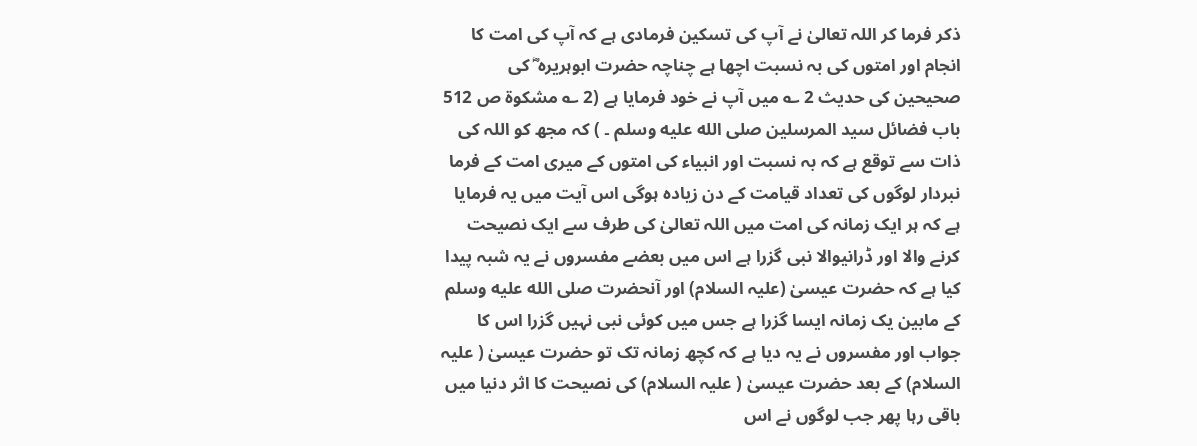ذکر فرما کر اللہ تعالیٰ نے آپ کی تسکین فرمادی ہے کہ آپ کی امت کا انجام اور امتوں کی بہ نسبت اچھا ہے چناچہ حضرت ابوہریرہ ؓ کی صحیحین کی حدیث 2 ؎ میں آپ نے خود فرمایا ہے (2 ؎ مشکوۃ ص 512 باب فضائل سید المرسلین صلى الله عليه وسلم ۔ ) کہ مجھ کو اللہ کی ذات سے توقع ہے کہ بہ نسبت اور انبیاء کی امتوں کے میری امت کے فرما نبردار لوگوں کی تعداد قیامت کے دن زیادہ ہوگی اس آیت میں یہ فرمایا ہے کہ ہر ایک زمانہ کی امت میں اللہ تعالیٰ کی طرف سے ایک نصیحت کرنے والا اور ڈرانیوالا نبی گزرا ہے اس میں بعضے مفسروں نے یہ شبہ پیدا کیا ہے کہ حضرت عیسیٰ (علیہ السلام) اور آنحضرت صلى الله عليه وسلم کے مابین یک زمانہ ایسا گزرا ہے جس میں کوئی نبی نہیں گزرا اس کا جواب اور مفسروں نے یہ دیا ہے کہ کچھ زمانہ تک تو حضرت عیسیٰ ( علیہ السلام) کے بعد حضرت عیسیٰ ( علیہ السلام) کی نصیحت کا اثر دنیا میں باقی رہا پھر جب لوگوں نے اس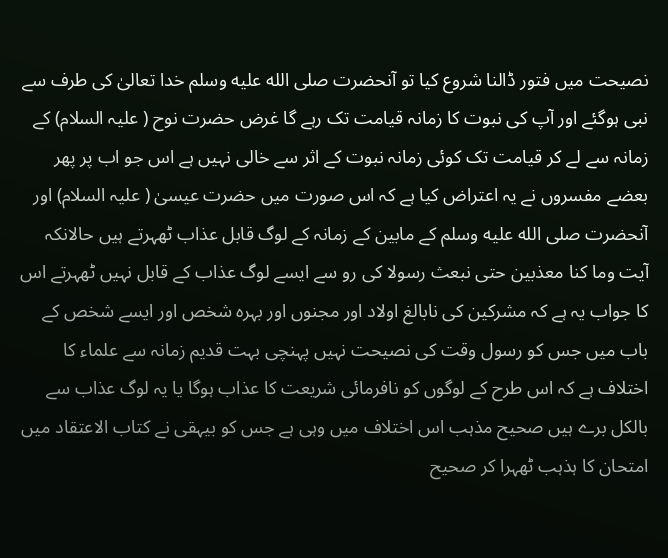نصیحت میں فتور ڈالنا شروع کیا تو آنحضرت صلى الله عليه وسلم خدا تعالیٰ کی طرف سے نبی ہوگئے اور آپ کی نبوت کا زمانہ قیامت تک رہے گا غرض حضرت نوح ( علیہ السلام) کے زمانہ سے لے کر قیامت تک کوئی زمانہ نبوت کے اثر سے خالی نہیں ہے اس جو اب پر پھر بعضے مفسروں نے یہ اعتراض کیا ہے کہ اس صورت میں حضرت عیسیٰ ( علیہ السلام) اور آنحضرت صلى الله عليه وسلم کے مابین کے زمانہ کے لوگ قابل عذاب ٹھہرتے ہیں حالانکہ آیت وما کنا معذبین حتی نبعث رسولا کی رو سے ایسے لوگ عذاب کے قابل نہیں ٹھہرتے اس کا جواب یہ ہے کہ مشرکین کی نابالغ اولاد اور مجنوں اور بہرہ شخص اور ایسے شخص کے باب میں جس کو رسول وقت کی نصیحت نہیں پہنچی بہت قدیم زمانہ سے علماء کا اختلاف ہے کہ اس طرح کے لوگوں کو نافرمائی شریعت کا عذاب ہوگا یا یہ لوگ عذاب سے بالکل برے ہیں صحیح مذہب اس اختلاف میں وہی ہے جس کو بیہقی نے کتاب الاعتقاد میں امتحان کا ہذہب ٹھہرا کر صحیح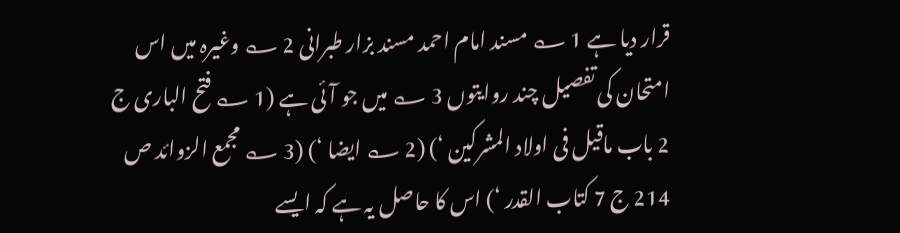قرار دیا ہے 1 ؎ مسند امام احمد مسند بزار طبرانی 2 ؎ وغیرہ میں اس امتحان کی تفصیل چند روایتوں 3 ؎ میں جو آئی ہے (1 ؎ فتح الباری ج 2 باب ماقیل فی اولاد المشرکین ‘) (2 ؎ ایضا ‘) (3 ؎ مجمع الزوائد ص 214 ج 7 کتاب القدر ‘) اس کا حاصل یہ ہے کہ ایسے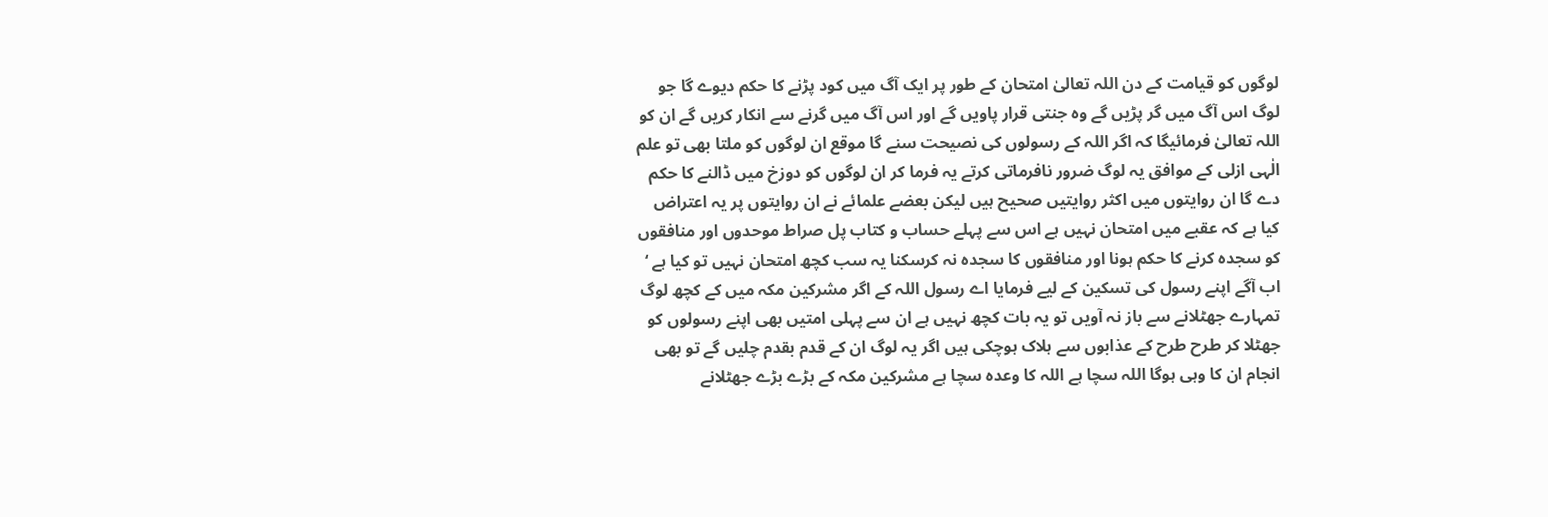لوگوں کو قیامت کے دن اللہ تعالیٰ امتحان کے طور پر ایک آگ میں کود پڑنے کا حکم دیوے گا جو لوگ اس آگ میں گر پڑیں گے وہ جنتی قرار پاویں گے اور اس آگ میں گرنے سے انکار کریں گے ان کو اللہ تعالیٰ فرمائیگا کہ اگر اللہ کے رسولوں کی نصیحت سنے گا موقع ان لوگوں کو ملتا بھی تو علم الٰہی ازلی کے موافق یہ لوگ ضرور نافرماتی کرتے یہ فرما کر ان لوگوں کو دوزخ میں ڈالنے کا حکم دے گا ان روایتوں میں اکثر روایتیں صحیح ہیں لیکن بعضے علمائے نے ان روایتوں پر یہ اعتراض کیا ہے کہ عقبے میں امتحان نہیں ہے اس سے پہلے حساب و کتاب پل صراط موحدوں اور منافقوں کو سجدہ کرنے کا حکم ہونا اور منافقوں کا سجدہ نہ کرسکنا یہ سب کچھ امتحان نہیں تو کیا ہے ‘ اب آگے اپنے رسول کی تسکین کے لیے فرمایا اے رسول اللہ کے اگر مشرکین مکہ میں کے کچھ لوگ تمہارے جھٹلانے سے باز نہ آویں تو یہ بات کچھ نہیں ہے ان سے پہلی امتیں بھی اپنے رسولوں کو جھٹلا کر طرح طرح کے عذابوں سے ہلاک ہوچکی ہیں اگر یہ لوگ ان کے قدم بقدم چلیں گے تو بھی انجام ان کا وہی ہوگا اللہ سچا ہے اللہ کا وعدہ سچا ہے مشرکین مکہ کے بڑے بڑے جھٹلانے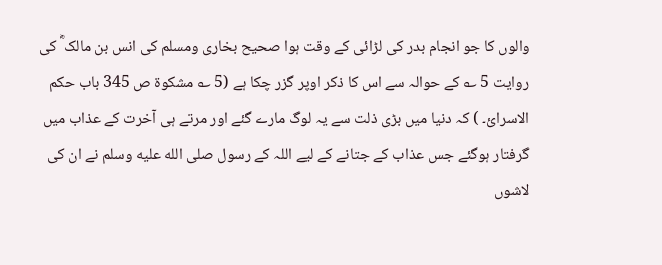والوں کا جو انجام بدر کی لڑائی کے وقت ہوا صحیح بخاری ومسلم کی انس بن مالک ؓ کی روایت 5 ؎ کے حوالہ سے اس کا ذکر اوپر گزر چکا ہے (5 ؎ مشکوۃ ص 345 باب حکم الاسرائ۔ ) کہ دنیا میں بڑی ذلت سے یہ لوگ مارے گئے اور مرتے ہی آخرت کے عذاب میں گرفتار ہوگئے جس عذاب کے جتانے کے لیے اللہ کے رسول صلى الله عليه وسلم نے ان کی لاشوں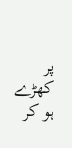پر کھڑے ہو کر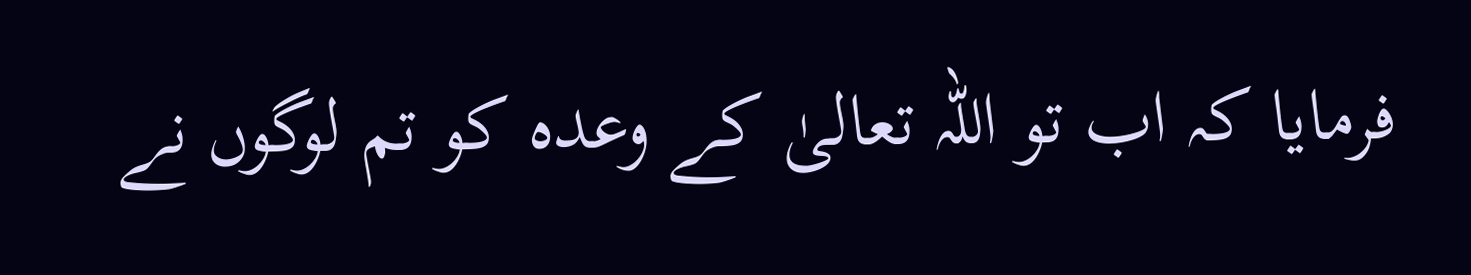فرمایا کہ اب تو اللہ تعالیٰ کے وعدہ کو تم لوگوں نے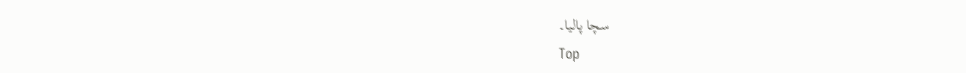سچا پالیا۔
Top